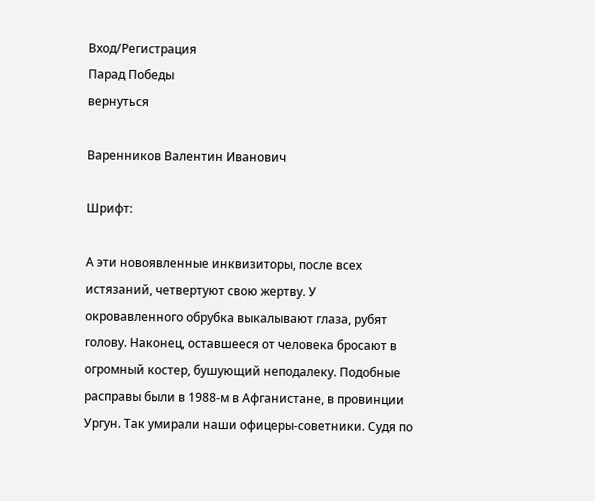Вход/Регистрация
Парад Победы
вернуться

Варенников Валентин Иванович

Шрифт:

А эти новоявленные инквизиторы, после всех истязаний, четвертуют свою жертву. У окровавленного обрубка выкалывают глаза, рубят голову. Наконец, оставшееся от человека бросают в огромный костер, бушующий неподалеку. Подобные расправы были в 1988-м в Афганистане, в провинции Ургун. Так умирали наши офицеры-советники. Судя по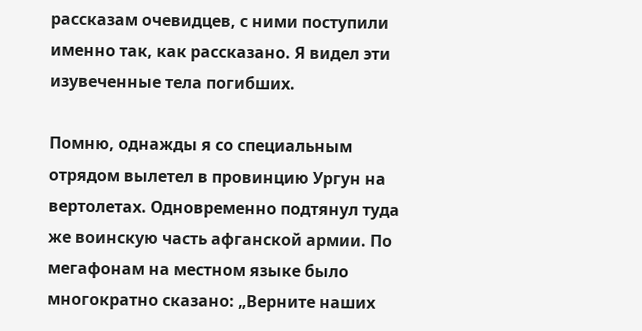рассказам очевидцев, с ними поступили именно так, как рассказано. Я видел эти изувеченные тела погибших.

Помню, однажды я со специальным отрядом вылетел в провинцию Ургун на вертолетах. Одновременно подтянул туда же воинскую часть афганской армии. По мегафонам на местном языке было многократно сказано: „Верните наших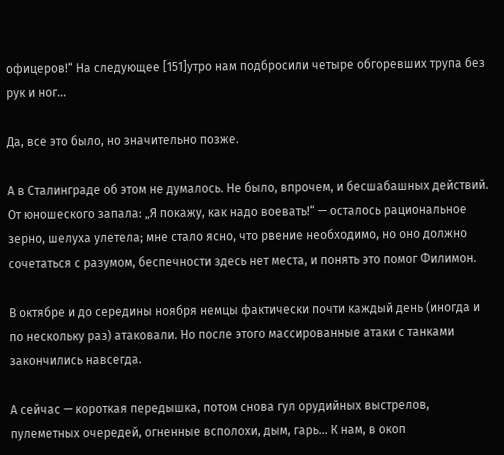офицеров!“ На следующее [151]утро нам подбросили четыре обгоревших трупа без рук и ног…

Да, все это было, но значительно позже.

А в Сталинграде об этом не думалось. Не было, впрочем, и бесшабашных действий. От юношеского запала: „Я покажу, как надо воевать!“ — осталось рациональное зерно, шелуха улетела; мне стало ясно, что рвение необходимо, но оно должно сочетаться с разумом, беспечности здесь нет места, и понять это помог Филимон.

В октябре и до середины ноября немцы фактически почти каждый день (иногда и по нескольку раз) атаковали. Но после этого массированные атаки с танками закончились навсегда.

А сейчас — короткая передышка, потом снова гул орудийных выстрелов, пулеметных очередей, огненные всполохи, дым, гарь… К нам, в окоп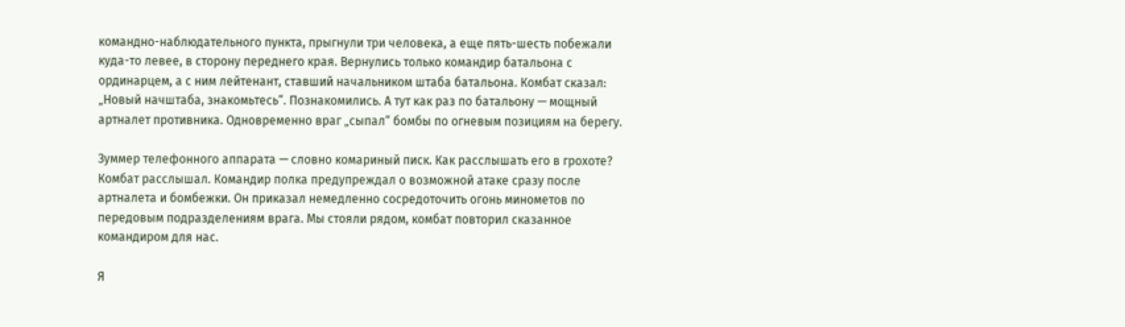командно-наблюдательного пункта, прыгнули три человека, а еще пять-шесть побежали куда-то левее, в сторону переднего края. Вернулись только командир батальона с ординарцем, а с ним лейтенант, ставший начальником штаба батальона. Комбат сказал: „Новый начштаба, знакомьтесь“. Познакомились. А тут как раз по батальону — мощный артналет противника. Одновременно враг „сыпал“ бомбы по огневым позициям на берегу.

Зуммер телефонного аппарата — словно комариный писк. Как расслышать его в грохоте? Комбат расслышал. Командир полка предупреждал о возможной атаке сразу после артналета и бомбежки. Он приказал немедленно сосредоточить огонь минометов по передовым подразделениям врага. Мы стояли рядом, комбат повторил сказанное командиром для нас.

Я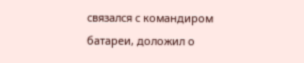связался с командиром батареи, доложил о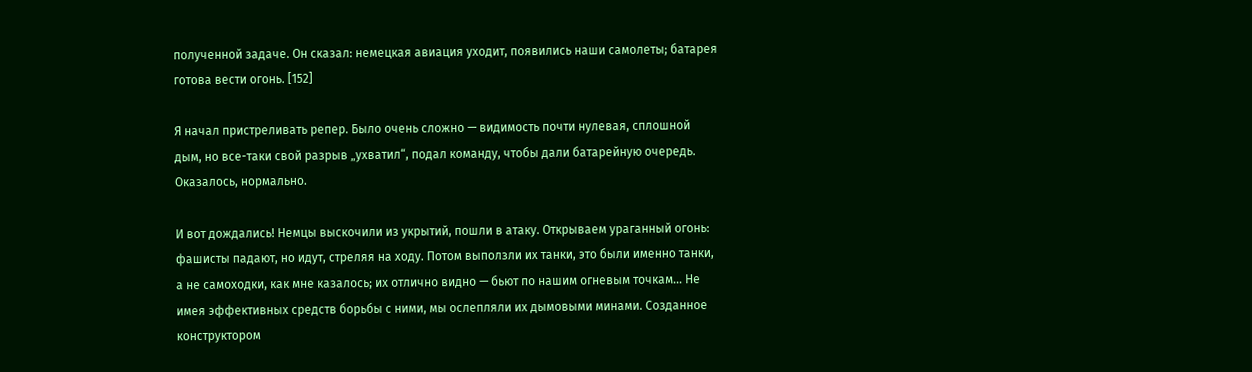полученной задаче. Он сказал: немецкая авиация уходит, появились наши самолеты; батарея готова вести огонь. [152]

Я начал пристреливать репер. Было очень сложно — видимость почти нулевая, сплошной дым, но все-таки свой разрыв „ухватил“, подал команду, чтобы дали батарейную очередь. Оказалось, нормально.

И вот дождались! Немцы выскочили из укрытий, пошли в атаку. Открываем ураганный огонь: фашисты падают, но идут, стреляя на ходу. Потом выползли их танки, это были именно танки, а не самоходки, как мне казалось; их отлично видно — бьют по нашим огневым точкам… Не имея эффективных средств борьбы с ними, мы ослепляли их дымовыми минами. Созданное конструктором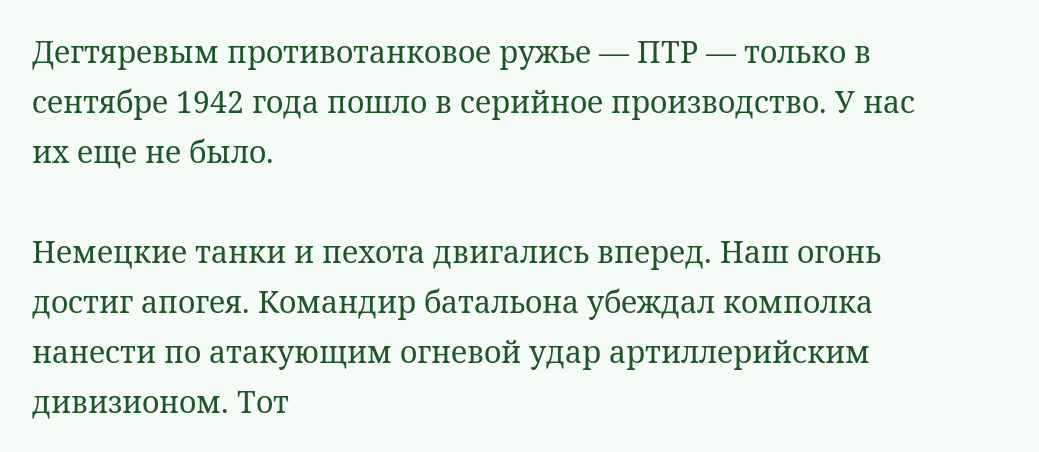Дегтяревым противотанковое ружье — ПТР — только в сентябре 1942 года пошло в серийное производство. У нас их еще не было.

Немецкие танки и пехота двигались вперед. Наш огонь достиг апогея. Командир батальона убеждал комполка нанести по атакующим огневой удар артиллерийским дивизионом. Тот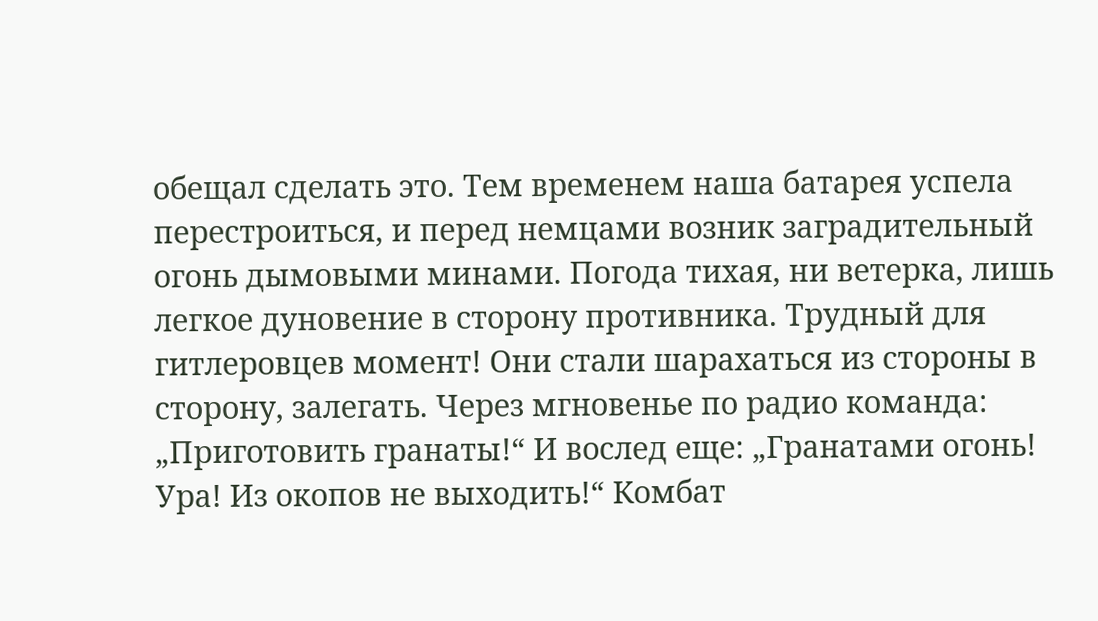обещал сделать это. Тем временем наша батарея успела перестроиться, и перед немцами возник заградительный огонь дымовыми минами. Погода тихая, ни ветерка, лишь легкое дуновение в сторону противника. Трудный для гитлеровцев момент! Они стали шарахаться из стороны в сторону, залегать. Через мгновенье по радио команда: „Приготовить гранаты!“ И вослед еще: „Гранатами огонь! Ура! Из окопов не выходить!“ Комбат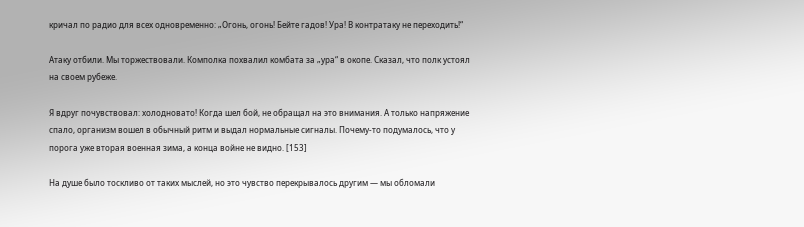кричал по радио для всех одновременно: „Огонь, огонь! Бейте гадов! Ура! В контратаку не переходить!“

Атаку отбили. Мы торжествовали. Комполка похвалил комбата за „ура“ в окопе. Сказал, что полк устоял на своем рубеже.

Я вдруг почувствовал: холодновато! Когда шел бой, не обращал на это внимания. А только напряжение спало, организм вошел в обычный ритм и выдал нормальные сигналы. Почему-то подумалось, что у порога уже вторая военная зима, а конца войне не видно. [153]

На душе было тоскливо от таких мыслей, но это чувство перекрывалось другим — мы обломали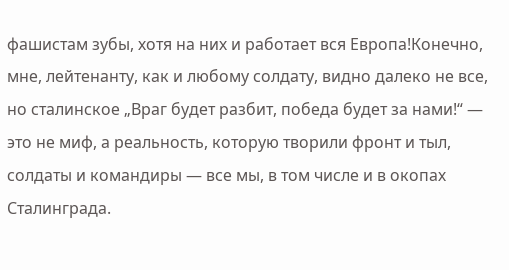фашистам зубы, хотя на них и работает вся Европа!Конечно, мне, лейтенанту, как и любому солдату, видно далеко не все, но сталинское „Враг будет разбит, победа будет за нами!“ — это не миф, а реальность, которую творили фронт и тыл, солдаты и командиры — все мы, в том числе и в окопах Сталинграда.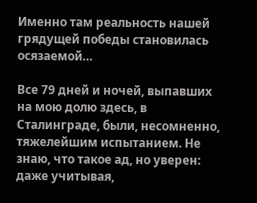Именно там реальность нашей грядущей победы становилась осязаемой…

Все 79 дней и ночей, выпавших на мою долю здесь, в Сталинграде, были, несомненно, тяжелейшим испытанием. Не знаю, что такое ад, но уверен: даже учитывая,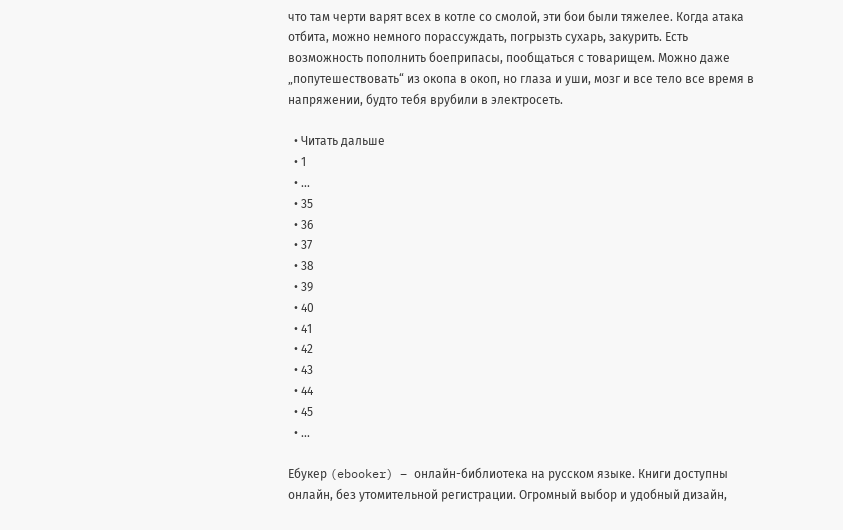что там черти варят всех в котле со смолой, эти бои были тяжелее. Когда атака отбита, можно немного порассуждать, погрызть сухарь, закурить. Есть возможность пополнить боеприпасы, пообщаться с товарищем. Можно даже „попутешествовать“ из окопа в окоп, но глаза и уши, мозг и все тело все время в напряжении, будто тебя врубили в электросеть.

  • Читать дальше
  • 1
  • ...
  • 35
  • 36
  • 37
  • 38
  • 39
  • 40
  • 41
  • 42
  • 43
  • 44
  • 45
  • ...

Ебукер (ebooker) – онлайн-библиотека на русском языке. Книги доступны онлайн, без утомительной регистрации. Огромный выбор и удобный дизайн,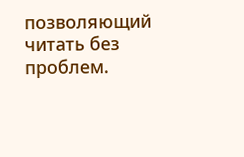позволяющий читать без проблем.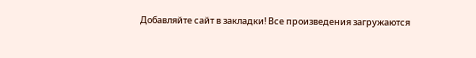Добавляйте сайт в закладки! Все произведения загружаются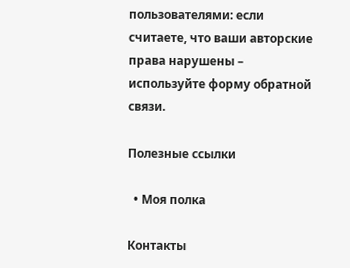пользователями: если считаете, что ваши авторские права нарушены – используйте форму обратной связи.

Полезные ссылки

  • Моя полка

Контакты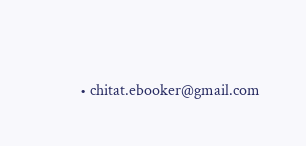• chitat.ebooker@gmail.com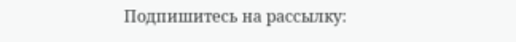Подпишитесь на рассылку: